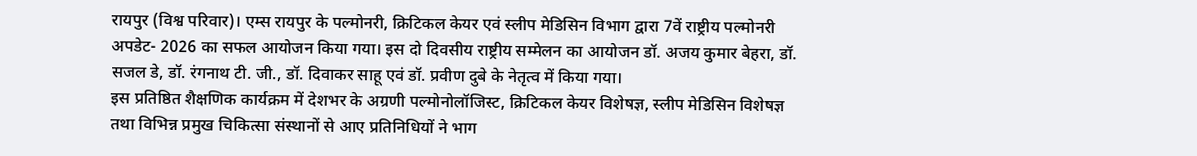रायपुर (विश्व परिवार)। एम्स रायपुर के पल्मोनरी, क्रिटिकल केयर एवं स्लीप मेडिसिन विभाग द्वारा 7वें राष्ट्रीय पल्मोनरी अपडेट- 2026 का सफल आयोजन किया गया। इस दो दिवसीय राष्ट्रीय सम्मेलन का आयोजन डॉ. अजय कुमार बेहरा, डॉ. सजल डे, डॉ. रंगनाथ टी. जी., डॉ. दिवाकर साहू एवं डॉ. प्रवीण दुबे के नेतृत्व में किया गया।
इस प्रतिष्ठित शैक्षणिक कार्यक्रम में देशभर के अग्रणी पल्मोनोलॉजिस्ट, क्रिटिकल केयर विशेषज्ञ, स्लीप मेडिसिन विशेषज्ञ तथा विभिन्न प्रमुख चिकित्सा संस्थानों से आए प्रतिनिधियों ने भाग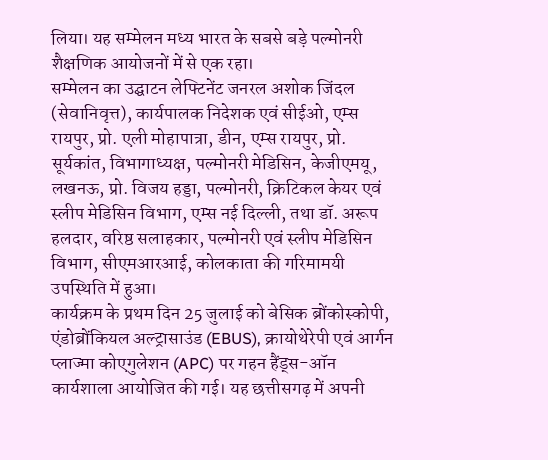लिया। यह सम्मेलन मध्य भारत के सबसे बड़े पल्मोनरी शैक्षणिक आयोजनों में से एक रहा।
सम्मेलन का उद्घाटन लेफ्टिनेंट जनरल अशोक जिंदल (सेवानिवृत्त), कार्यपालक निदेशक एवं सीईओ, एम्स रायपुर, प्रो. एली मोहापात्रा, डीन, एम्स रायपुर, प्रो. सूर्यकांत, विभागाध्यक्ष, पल्मोनरी मेडिसिन, केजीएमयू, लखनऊ, प्रो. विजय हड्डा, पल्मोनरी, क्रिटिकल केयर एवं स्लीप मेडिसिन विभाग, एम्स नई दिल्ली, तथा डॉ. अरूप हलदार, वरिष्ठ सलाहकार, पल्मोनरी एवं स्लीप मेडिसिन विभाग, सीएमआरआई, कोलकाता की गरिमामयी उपस्थिति में हुआ।
कार्यक्रम के प्रथम दिन 25 जुलाई को बेसिक ब्रोंकोस्कोपी, एंडोब्रोंकियल अल्ट्रासाउंड (EBUS), क्रायोथेरेपी एवं आर्गन प्लाज्मा कोएगुलेशन (APC) पर गहन हैंड्स-ऑन कार्यशाला आयोजित की गई। यह छत्तीसगढ़ में अपनी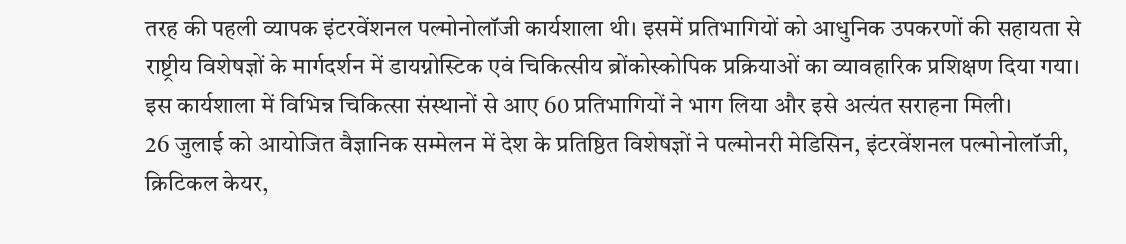तरह की पहली व्यापक इंटरवेंशनल पल्मोनोलॉजी कार्यशाला थी। इसमें प्रतिभागियों को आधुनिक उपकरणों की सहायता से राष्ट्रीय विशेषज्ञों के मार्गदर्शन में डायग्नोस्टिक एवं चिकित्सीय ब्रोंकोस्कोपिक प्रक्रियाओं का व्यावहारिक प्रशिक्षण दिया गया। इस कार्यशाला में विभिन्न चिकित्सा संस्थानों से आए 60 प्रतिभागियों ने भाग लिया और इसे अत्यंत सराहना मिली।
26 जुलाई को आयोजित वैज्ञानिक सम्मेलन में देश के प्रतिष्ठित विशेषज्ञों ने पल्मोनरी मेडिसिन, इंटरवेंशनल पल्मोनोलॉजी, क्रिटिकल केयर,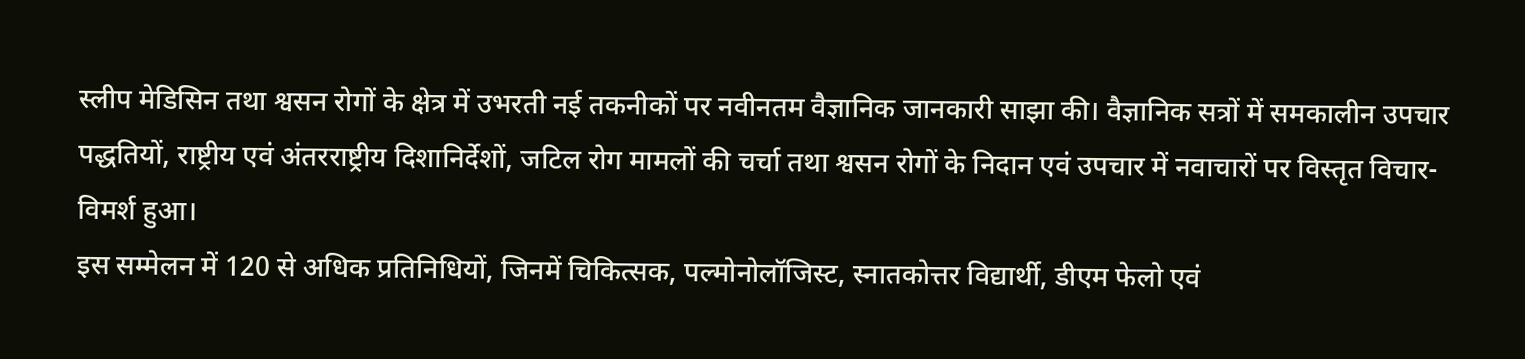स्लीप मेडिसिन तथा श्वसन रोगों के क्षेत्र में उभरती नई तकनीकों पर नवीनतम वैज्ञानिक जानकारी साझा की। वैज्ञानिक सत्रों में समकालीन उपचार पद्धतियों, राष्ट्रीय एवं अंतरराष्ट्रीय दिशानिर्देशों, जटिल रोग मामलों की चर्चा तथा श्वसन रोगों के निदान एवं उपचार में नवाचारों पर विस्तृत विचार-विमर्श हुआ।
इस सम्मेलन में 120 से अधिक प्रतिनिधियों, जिनमें चिकित्सक, पल्मोनोलॉजिस्ट, स्नातकोत्तर विद्यार्थी, डीएम फेलो एवं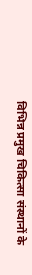विभिन्न प्रमुख चिकित्सा संस्थानों के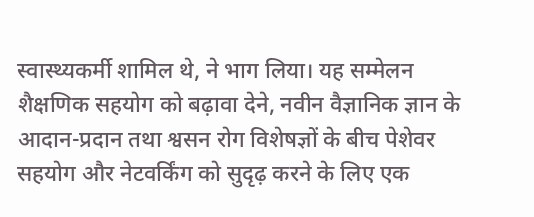स्वास्थ्यकर्मी शामिल थे, ने भाग लिया। यह सम्मेलन शैक्षणिक सहयोग को बढ़ावा देने, नवीन वैज्ञानिक ज्ञान के आदान-प्रदान तथा श्वसन रोग विशेषज्ञों के बीच पेशेवर सहयोग और नेटवर्किंग को सुदृढ़ करने के लिए एक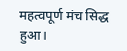महत्वपूर्ण मंच सिद्ध हुआ।